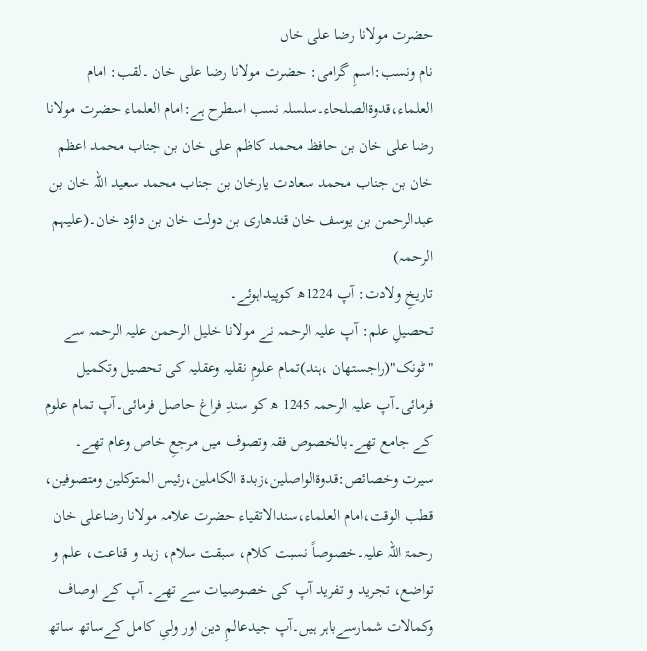حضرت مولانا رضا علی خاں
نام ونسب:اسمِ گرامی: حضرت مولانا رضا علی خان ۔لقب: امام العلماء،قدوۃالصلحاء۔سلسلہ نسب اسطرح ہے:امام العلماء حضرت مولانا رضا علی خان بن حافظ محمد کاظم علی خان بن جناب محمد اعظم خان بن جناب محمد سعادت یارخان بن جناب محمد سعید اللہ خان بن عبدالرحمن بن یوسف خان قندھاری بن دولت خان بن داؤد خان۔(علیہم الرحمہ)
تاریخِ ولادت: آپ 1224ھ کوپیداہوئے۔
تحصیلِ علم: آپ علیہ الرحمہ نے مولانا خلیل الرحمن علیہ الرحمہ سے "ٹونک"(راجستھان ،ہند)تمام علومِ نقلیہ وعقلیہ کی تحصیل وتکمیل فرمائی۔آپ علیہ الرحمہ 1245 ھ کو سندِ فراغ حاصل فرمائی۔آپ تمام علوم کے جامع تھے۔بالخصوص فقہ وتصوف میں مرجعِ خاص وعام تھے۔
سیرت وخصائص:قدوۃالواصلین،زبدۃ الکاملین،رئیس المتوکلین ومتصوفین، قطب الوقت،امام العلماء،سندالاتقیاء حضرت علامہ مولانا رضاعلی خان رحمۃ اللہ علیہ۔خصوصاً نسبت کلام، سبقت سلام، زہد و قناعت، علم و تواضع، تجرید و تفرید آپ کی خصوصیات سے تھے۔ آپ کے اوصاف وکمالات شمارسےباہر ہیں۔آپ جیدعالمِ دین اور ولیِ کامل کےساتھ ساتھ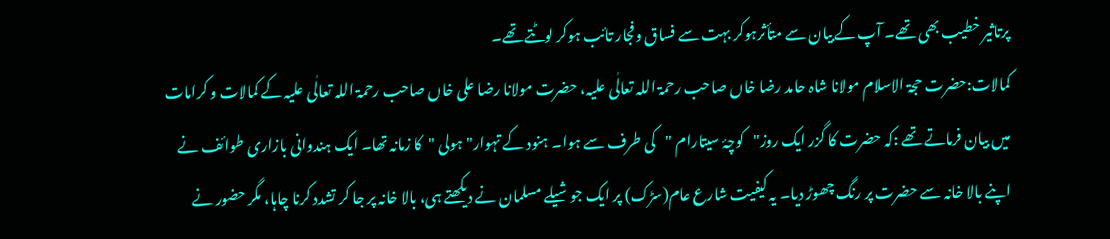پرتاثیر خطیب بھی تھے۔ آپ کےبیان سے متأثرہوکر بہت سے فساق وفجار تائب ہوکر لوٹتے تھے۔
کمالات:حضرت حجۃ الاسلام مولانا شاہ حامد رضا خاں صاحب رحمۃ اللہ تعالٰی علیہ، حضرت مولانا رضا علی خاں صاحب رحمۃ اللہ تعالٰی علیہ کے کمالات و کرامات میں بیان فرماتے تھے :کہ حضرت کا گزر ایک روز"کوچۂ سیتارام "کی طرف سے ہوا۔ ہنود کے تہوار" ہولی "کا زمانہ تھا۔ ایک ہندوانی بازاری طوائف نے اپنے بالا خانہ سے حضرت پر رنگ چھوڑ دیا۔ یہ کیفیت شارع عام(سڑک) پر ایک جوشیلے مسلمان نے دیکھتے ہی، بالا خانہ پر جا کر تشدد کرنا چاہا، مگر حضور نے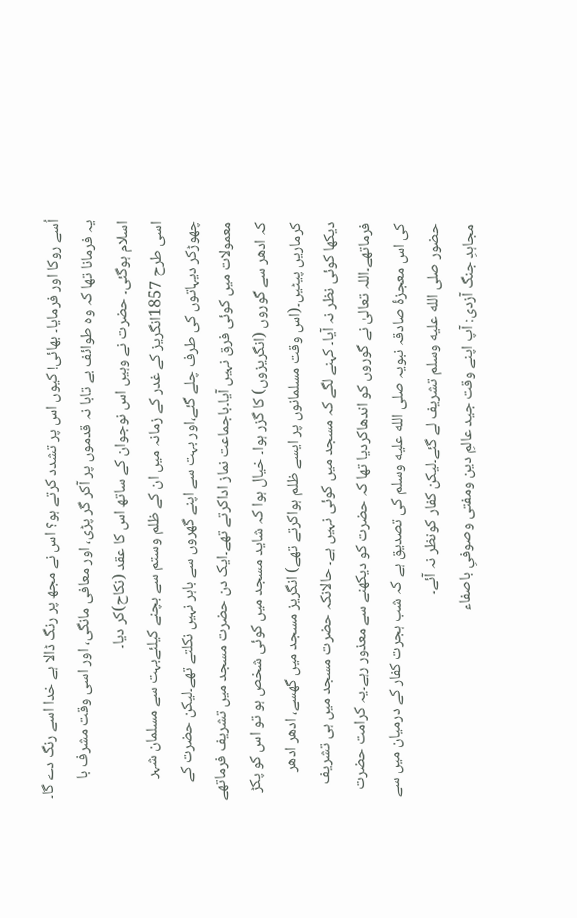اُسے روکا اور فرمایا۔ بھائی! کیوں اس پر تشدد کرتے ہو؟ اس نے مجھ پر رنگ ڈالا ہے خدا اسے رنگ دے گا۔ یہ فرمانا تھا کہ وہ طوائف بے تابا نہ قدموں پر آکر گر پڑی، اور معافی مانگی، اور اسی وقت مشرف با اسلام ہوگئی۔ حضرت نے وہیں اس نوجوان کے ساتھ اس کا عقد (نکاح)کر دیا۔
اسی طرح 1857انگریز کے غدر کے زمانہ میں ان کے ظلم وستم سے بچنے کیلئےبہت سے مسلمان شہر چھوڑکر دیہاتوں کی طرف چلے گئے،اور بہت سے اپنے گھروں سے باہر نہیں نکلتے تھے۔لیکن حضرت کے معمولات میں کوئی فرق نہیں آیا۔باجماعت نماز اداکرتے تھے۔ایک دن حضرت مسجد میں تشریف فرماتھے کہ ادھر سے گوروں (انگریزوں) کا گزر ہوا۔ خیال ہوا کہ شاید مسجد میں کوئی شخص ہو تو اس کو پکڑ کرماریں پیٹیں۔(اس وقت مسلمانوں پر ایسے ظلم ہواکرتے تھے) انگریز مسجد میں گھسے، ادھر ادھر دیکھا کوئی نظر نہ آیا۔ کہنے لگے کہ مسجد میں کوئی نہیں ہے۔ حالانکہ حضرت مسجد میں ہی تشریف فرماتھے۔اللہ تعالیٰ نے گوروں کو اندھاکردیا تھا کہ حضرت کو دیکھنے سے معذور رہے۔یہ کرامت حضرت کی اس معجزۂ صادقہ نبویہ صلى الله عليه وسلم کی تصدیق ہے کہ شب ہجرت کفار کے درمیان میں سے حضور صلى الله عليه وسلم تشریف لے گئے۔لیکن کفار کونظر نہ آئے۔
مجاہدِ جنگ آزدی: آپ اپنے وقت جید عالمِ دین ومفتی وصوفیِ باصفاء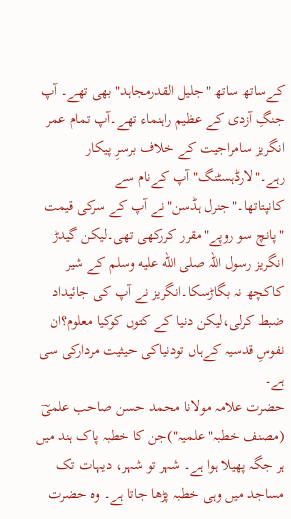کےساتھ ساتھ "جلیل القدرمجاہد"بھی تھے۔ آپ جنگِ آزدی کے عظیم راہنماء تھے۔آپ تمام عمر انگریز سامراجیت کے خلاف برسرِ پیکار رہے۔"لارڈہسٹنگ"آپ کےنام سے کانپتاتھا۔"جنرل ہڈسن"نے آپ کے سرکی قیمت "پانچ سو روپے"مقرر کررکھی تھی۔لیکن گیدڑ انگریز رسول اللہ صلى الله عليه وسلم کے شیر کاکچھ نہ بگاڑسکا۔انگریز نے آپ کی جائیداد ضبط کرلی،لیکن دنیا کے کتوں کوکیا معلوم؟ان نفوسِ قدسیہ کےہاں تودنیاکی حیثیت مردارکی سی ہے۔
حضرت علامہ مولانا محمد حسن صاحب علمیؔ (مصنف خطبہ"علمیہ")جن کا خطبہ پاک ہند میں ہر جگہ پھیلا ہوا ہے۔ شہر تو شہر، دیہات تک مساجد میں وہی خطبہ پڑھا جاتا ہے۔ وہ حضرت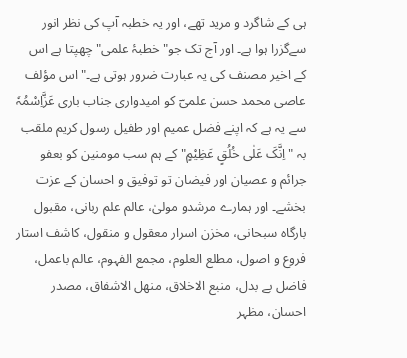ہی کے شاگرد و مرید تھے، اور یہ خطبہ آپ کی نظر انور سےگزرا ہوا ہے۔ اور آج تک جو" خطبۂ علمی" چھپتا ہے اس کے اخیر مصنف کی یہ عبارت ضرور ہوتی ہے۔"اس مؤلف عاصی محمد حسن علمیؔ کو امیدواری جناب باری عَزَّاِسْمُہٗ سے یہ ہے کہ اپنے فضل عمیم اور طفیل رسول کریم ملقب بہ "اِنَّکَ عَلٰی خُلُقٍ عَظِیْمٍ" کے ہم سب مومنین کو بعفو جرائم و عصیان اور فیضان تو توفیق و احسان کے عزت بخشے۔ اور ہمارے مرشدو مولیٰ، عالم علم ربانی، مقبول بارگاہ سبحانی، مخزن اسرار معقول و منقول، کاشف استار فروع و اصول، مطلع العلوم، مجمع الفہوم، عالم باعمل، فاضل بے بدل، منبع الاخلاق، منھل الاشفاق، مصدر احسان، مظہر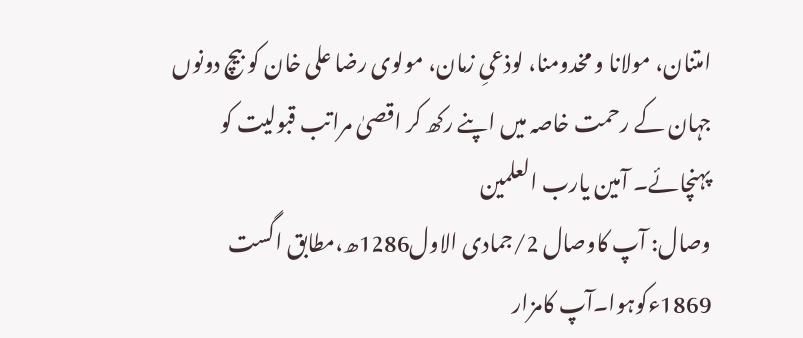امتنان، مولانا و مخدومنا، لوذعیِ زمان، مولوی رضا علی خان کو بیچ دونوں جہان کے رحمت خاصہ میں اپنے رکھ کر اقصیٰ مراتب قبولیت کو پہنچائے۔ آمین یارب العلمین
وصال: آپ کاوصال 2/جمادی الاول1286ھ،مطابق اگست 1869ءکوہوا۔آپ کامزار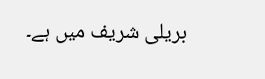بریلی شریف میں ہے۔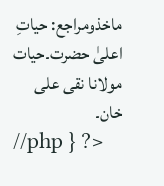ماخذومراجع: حیاتِ اعلیٰ حضرت۔حیات مولانا نقی علی خان۔
//php } ?>